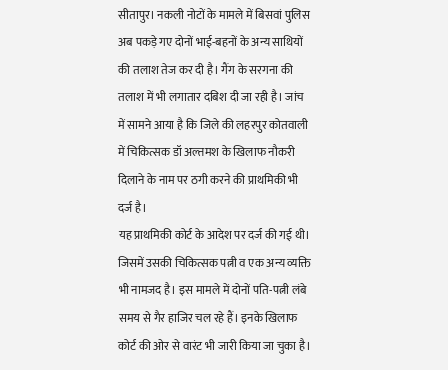सीतापुर। नकली नोटों के मामले में बिसवां पुलिस अब पकड़े गए दोनों भाई-बहनों के अन्य साथियों की तलाश तेज कर दी है। गैंग के सरगना की तलाश में भी लगातार दबिश दी जा रही है। जांच में सामने आया है कि जिले की लहरपुर कोतवाली में चिकित्सक डॉ अल्तमश के खिलाफ नौकरी दिलाने के नाम पर ठगी करने की प्राथमिकी भी दर्ज है।
यह प्राथमिकी कोर्ट के आदेश पर दर्ज की गई थी। जिसमें उसकी चिकित्सक पत्नी व एक अन्य व्यक्ति भी नामजद है। इस मामले में दोनों पति-पत्नी लंबे समय से गैर हाजिर चल रहे हैं। इनके खिलाफ कोर्ट की ओर से वारंट भी जारी किया जा चुका है।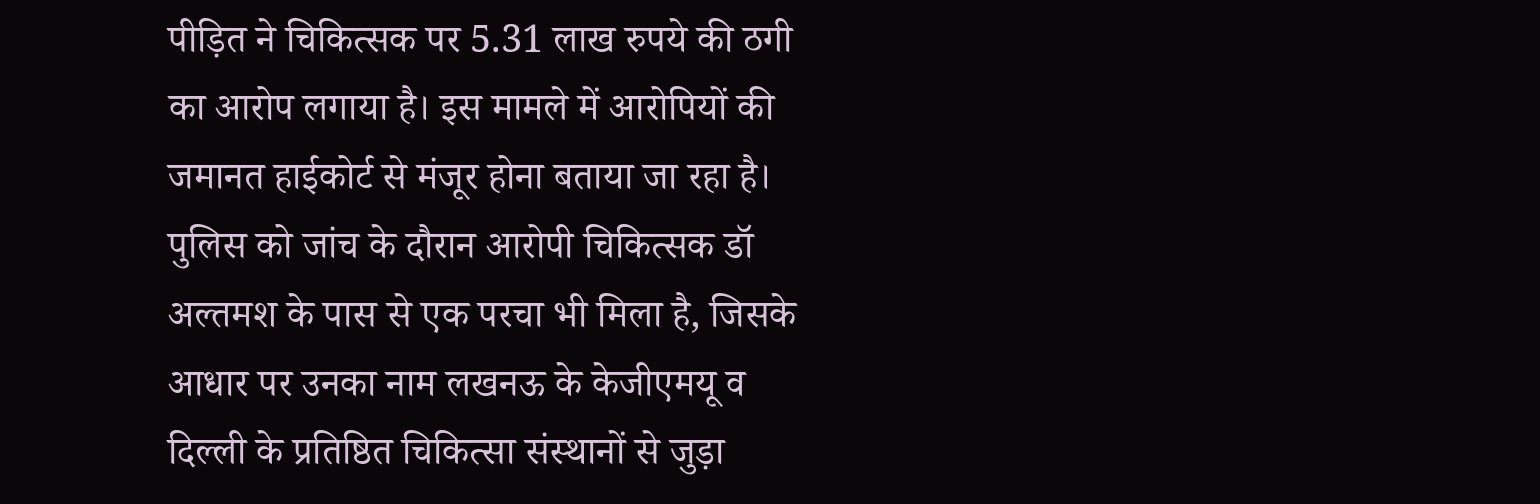पीड़ित ने चिकित्सक पर 5.31 लाख रुपये की ठगी का आरोप लगाया है। इस मामले में आरोपियों की जमानत हाईकोर्ट से मंजूर होना बताया जा रहा है।
पुलिस को जांच के दौरान आरोपी चिकित्सक डॉ अल्तमश के पास से एक परचा भी मिला है, जिसके आधार पर उनका नाम लखनऊ के केजीएमयू व दिल्ली के प्रतिष्ठित चिकित्सा संस्थानों से जुड़ा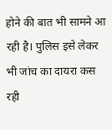होने की बात भी सामने आ रही है। पुलिस इसे लेकर भी जांच का दायरा कस रही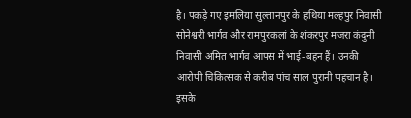है। पकड़े गए इमलिया सुल्तानपुर के हथिया मल्हपुर निवासी सोनेश्वरी भार्गव और रामपुरकलां के शंकरपुर मजरा कंदुनी निवासी अमित भार्गव आपस में भाई-बहन हैं। उनकी आरोपी चिकित्सक से करीब पांच साल पुरानी पहचान है। इसके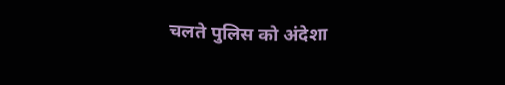चलते पुलिस को अंदेशा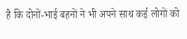है कि दोनों-भाई बहनों ने भी अपने साथ कई लोगों को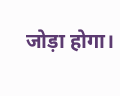जोड़ा होगा।